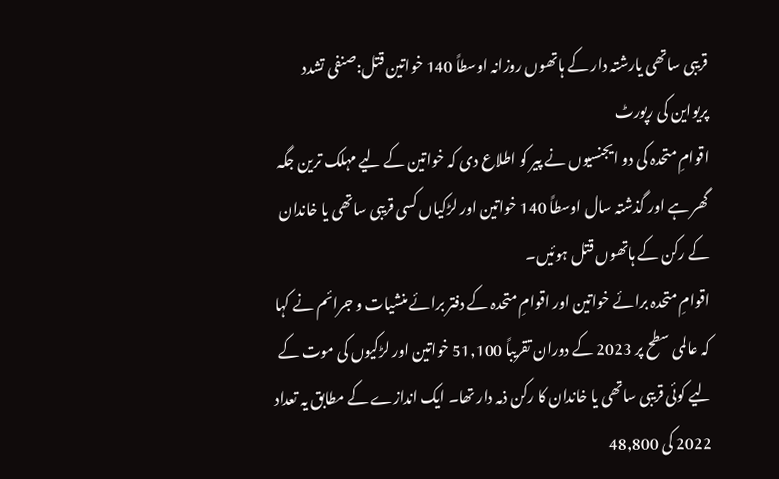قریبی ساتھی یارشتہ دار کے ہاتھوں روزانہ اوسطاً 140 خواتین قتل:صنفی تشدد پریواین کی رپورٹ
اقوامِ متحدہ کی دو ایجنسیوں نے پیر کو اطلاع دی کہ خواتین کے لیے مہلک ترین جگہ گھر ہے اور گذشتہ سال اوسطاً 140 خواتین اور لڑکیاں کسی قریبی ساتھی یا خاندان کے رکن کے ہاتھوں قتل ہوئیں۔
اقوامِ متحدہ برائے خواتین اور اقوامِ متحدہ کے دفتر برائے منشیات و جرائم نے کہا کہ عالمی سطح پر 2023 کے دوران تقریباً 51,100 خواتین اور لڑکیوں کی موت کے لیے کوئی قریبی ساتھی یا خاندان کا رکن ذمہ دار تھا۔ ایک اندازے کے مطابق یہ تعداد 2022 کی 48,800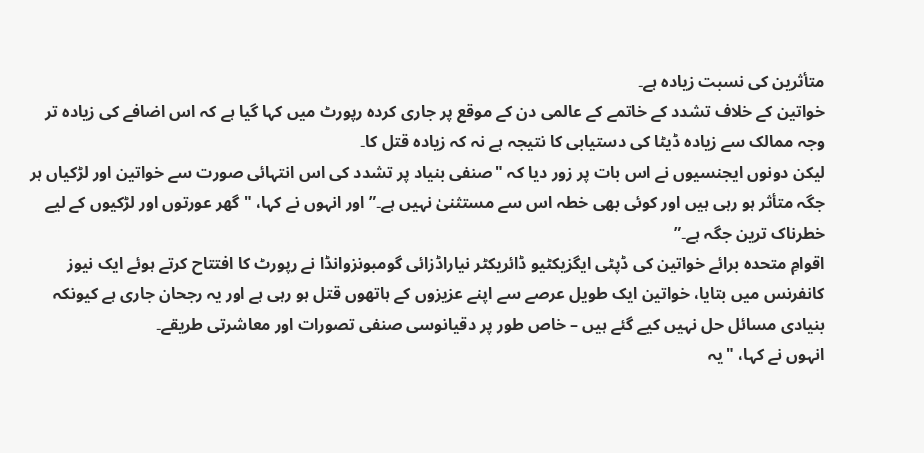متأثرین کی نسبت زیادہ ہے۔
خواتین کے خلاف تشدد کے خاتمے کے عالمی دن کے موقع پر جاری کردہ رپورٹ میں کہا گیا ہے کہ اس اضافے کی زیادہ تر وجہ ممالک سے زیادہ ڈیٹا کی دستیابی کا نتیجہ ہے نہ کہ زیادہ قتل کا۔
لیکن دونوں ایجنسیوں نے اس بات پر زور دیا کہ "صنفی بنیاد پر تشدد کی اس انتہائی صورت سے خواتین اور لڑکیاں ہر جگہ متأثر ہو رہی ہیں اور کوئی بھی خطہ اس سے مستثنیٰ نہیں ہے۔” اور انہوں نے کہا، "گھر عورتوں اور لڑکیوں کے لیے خطرناک ترین جگہ ہے۔”
اقوامِ متحدہ برائے خواتین کی ڈپٹی ایگزیکٹیو ڈائریکٹر نیاراڈزائی گومبونزوانڈا نے رپورٹ کا افتتاح کرتے ہوئے ایک نیوز کانفرنس میں بتایا، خواتین ایک طویل عرصے سے اپنے عزیزوں کے ہاتھوں قتل ہو رہی ہے اور یہ رجحان جاری ہے کیونکہ بنیادی مسائل حل نہیں کیے گئے ہیں – خاص طور پر دقیانوسی صنفی تصورات اور معاشرتی طریقے۔
انہوں نے کہا، "یہ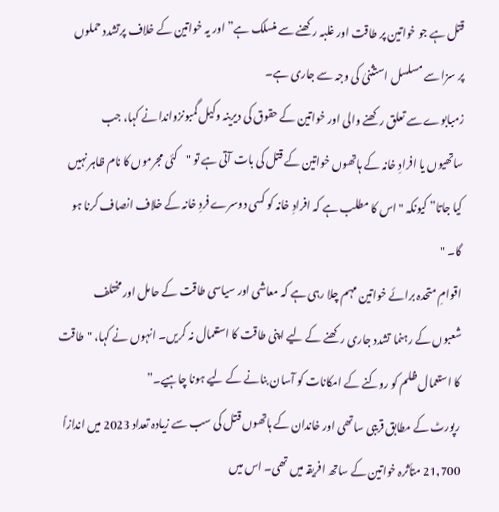قتل ہے جو خواتین پر طاقت اور غلبہ رکھنے سے منسلک ہے” اور یہ خواتین کے خلاف پرتشدد حملوں پر سزا سے مسلسل استثنیٰ کی وجہ سے جاری ہے۔
زمبابوے سے تعلق رکھنے والی اور خواتین کے حقوق کی دیرینہ وکیل گمبونزواندا نے کہا، جب ساتھیوں یا افرادِ خانہ کے ہاتھوں خواتین کے قتل کی بات آتی ہے تو "کئی مجرموں کا نام ظاہر نہیں کیا جاتا” کیونکہ "اس کا مطلب ہے کہ افرادِ خانہ کو کسی دوسرے فردِ خانہ کے خلاف انصاف کرنا ہو گا۔ "
اقوامِ متحدہ برائے خواتین مہم چلا رہی ہے کہ معاشی اور سیاسی طاقت کے حامل اور مختلف شعبوں کے رہنما تشدد جاری رکھنے کے لیے اپنی طاقت کا استعمال نہ کریں۔ انہوں نے کہا، "طاقت کا استعمال ظلم کو روکنے کے امکانات کو آسان بنانے کے لیے ہونا چاہیے۔”
رپورٹ کے مطابق قریبی ساتھی اور خاندان کے ہاتھوں قتل کی سب سے زیادہ تعداد 2023 میں اندازاً 21,700 متأثرہ خواتین کے ساتھ افریقہ میں تھی۔ اس میں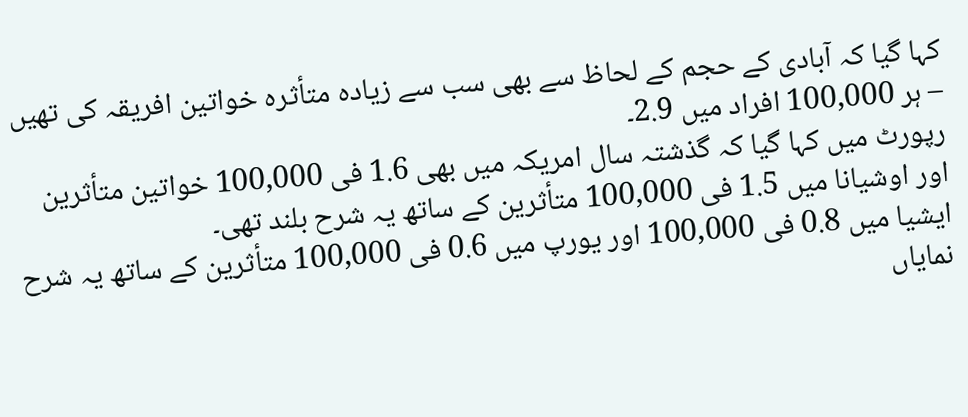کہا گیا کہ آبادی کے حجم کے لحاظ سے بھی سب سے زیادہ متأثرہ خواتین افریقہ کی تھیں – ہر 100,000 افراد میں 2.9۔
رپورٹ میں کہا گیا کہ گذشتہ سال امریکہ میں بھی 1.6 فی 100,000 خواتین متأثرین اور اوشیانا میں 1.5 فی 100,000 متأثرین کے ساتھ یہ شرح بلند تھی۔
ایشیا میں 0.8 فی 100,000 اور یورپ میں 0.6 فی 100,000 متأثرین کے ساتھ یہ شرح نمایاں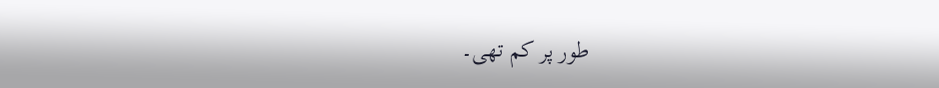طور پر کم تھی۔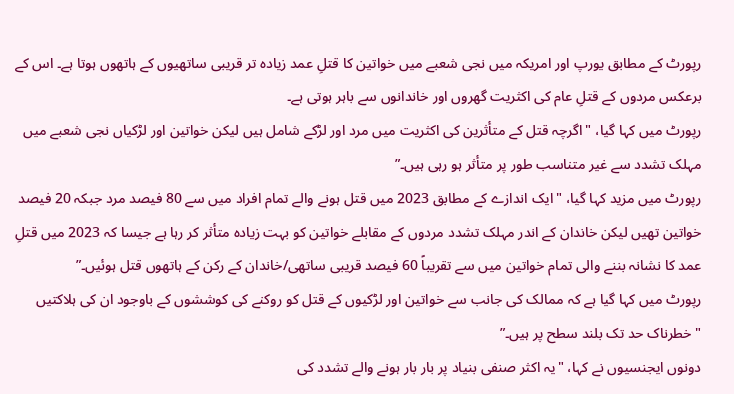رپورٹ کے مطابق یورپ اور امریکہ میں نجی شعبے میں خواتین کا قتلِ عمد زیادہ تر قریبی ساتھیوں کے ہاتھوں ہوتا ہے۔ اس کے برعکس مردوں کے قتلِ عام کی اکثریت گھروں اور خاندانوں سے باہر ہوتی ہے۔
رپورٹ میں کہا گیا، "اگرچہ قتل کے متأثرین کی اکثریت میں مرد اور لڑکے شامل ہیں لیکن خواتین اور لڑکیاں نجی شعبے میں مہلک تشدد سے غیر متناسب طور پر متأثر ہو رہی ہیں۔”
رپورٹ میں مزید کہا گیا، "ایک اندازے کے مطابق 2023 میں قتل ہونے والے تمام افراد میں سے 80 فیصد مرد جبکہ 20 فیصد خواتین تھیں لیکن خاندان کے اندر مہلک تشدد مردوں کے مقابلے خواتین کو بہت زیادہ متأثر کر رہا ہے جیسا کہ 2023 میں قتلِ عمد کا نشانہ بننے والی تمام خواتین میں سے تقریباً 60 فیصد قریبی ساتھی/خاندان کے رکن کے ہاتھوں قتل ہوئیں۔”
رپورٹ میں کہا گیا ہے کہ ممالک کی جانب سے خواتین اور لڑکیوں کے قتل کو روکنے کی کوششوں کے باوجود ان کی ہلاکتیں "خطرناک حد تک بلند سطح پر ہیں۔”
دونوں ایجنسیوں نے کہا، "یہ اکثر صنفی بنیاد پر بار بار ہونے والے تشدد کی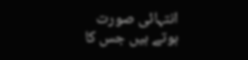انتہائی صورت ہوتے ہیں جس کا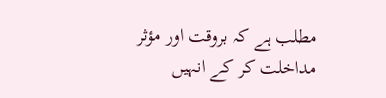مطلب ہے کہ بروقت اور مؤثر مداخلت کر کے انہیں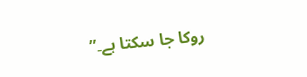روکا جا سکتا ہے۔”